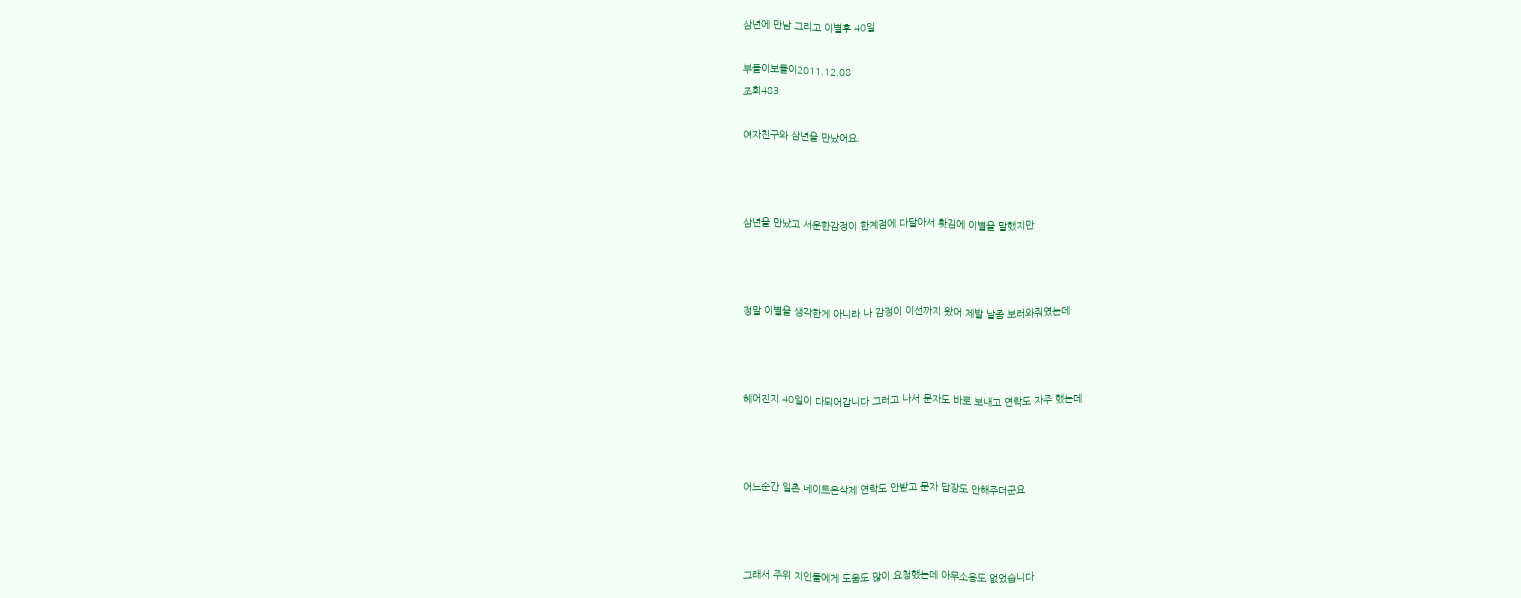삼년에 만남 그리고 이별후 40일

부들이보들이2011.12.08
조회483

여자친구와 삼년을 만났어요.



삼년을 만났고 서운한감정이 한계점에 다달아서 홧김에 이별을 말했지만



정말 이별을 생각한게 아니라 나 감정이 이선까지 왔어 제발 날좀 보러와줘였는데



헤어진지 40일이 다되어갑니다 그러고 나서 문자도 바로 보내고 연락도 자주 했는데



어느순간 일촌 네이트온삭제 연락도 안받고 문자 답장도 안해주더군요



그래서 주위 지인들에게 도움도 많이 요청했는데 아무소용도 없었습니다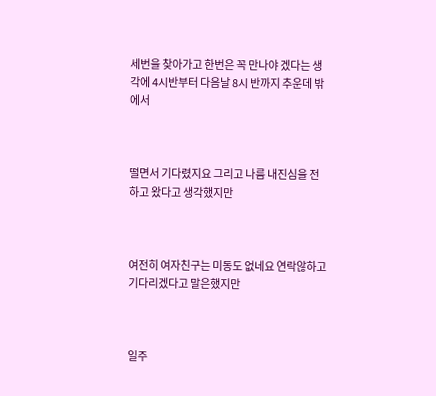세번을 찾아가고 한번은 꼭 만나야 겠다는 생각에 4시반부터 다음날 8시 반까지 추운데 밖에서



떨면서 기다렸지요 그리고 나름 내진심을 전하고 왔다고 생각했지만



여전히 여자친구는 미동도 없네요 연락않하고 기다리겠다고 말은했지만



일주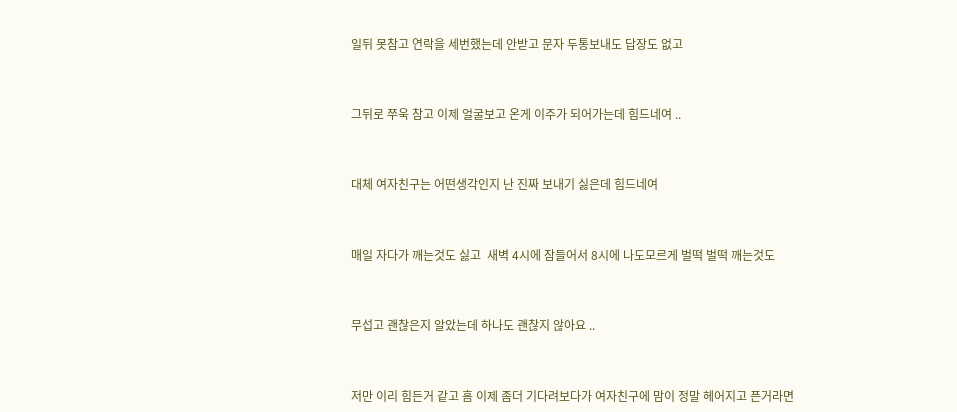일뒤 못참고 연락을 세번했는데 안받고 문자 두통보내도 답장도 없고



그뒤로 쭈욱 참고 이제 얼굴보고 온게 이주가 되어가는데 힘드네여 ..



대체 여자친구는 어떤생각인지 난 진짜 보내기 싫은데 힘드네여



매일 자다가 깨는것도 싫고  새벽 4시에 잠들어서 8시에 나도모르게 벌떡 벌떡 깨는것도



무섭고 괜찮은지 알았는데 하나도 괜찮지 않아요 ..



저만 이리 힘든거 같고 흠 이제 좀더 기다려보다가 여자친구에 맘이 정말 헤어지고 픈거라면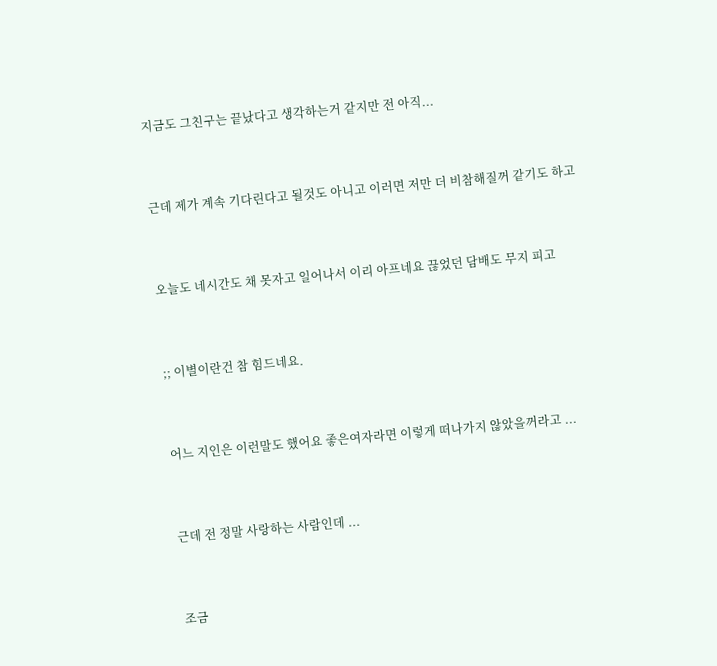지금도 그친구는 끝났다고 생각하는거 같지만 전 아직...



근데 제가 계속 기다린다고 될것도 아니고 이러면 저만 더 비참해질꺼 같기도 하고



오늘도 네시간도 채 못자고 일어나서 이리 아프네요 끊었던 담배도 무지 피고



;; 이별이란건 참 힘드네요.



어느 지인은 이런말도 했어요 좋은여자라면 이렇게 떠나가지 않았을꺼라고 ...



근데 전 정말 사랑하는 사람인데 ...



조금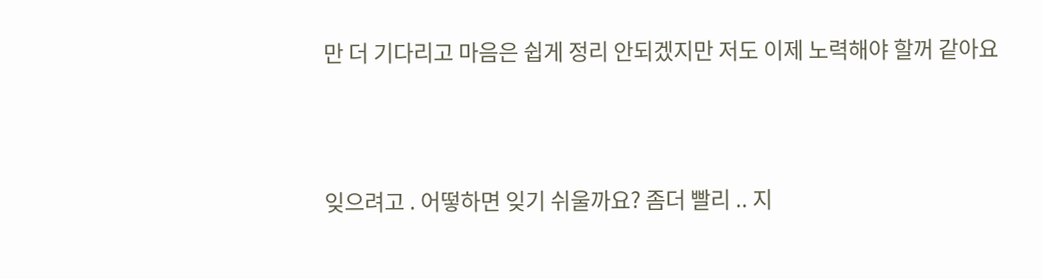만 더 기다리고 마음은 쉽게 정리 안되겠지만 저도 이제 노력해야 할꺼 같아요



잊으려고 . 어떻하면 잊기 쉬울까요? 좀더 빨리 .. 지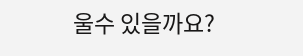울수 있을까요?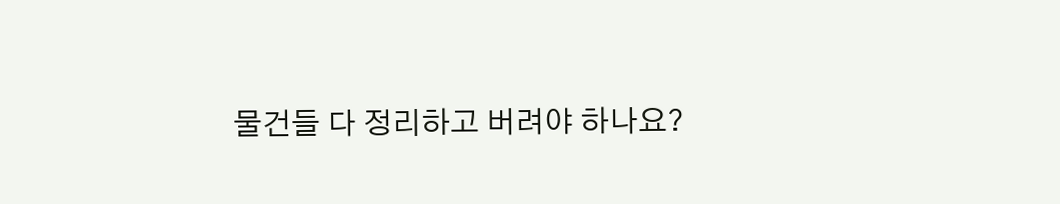물건들 다 정리하고 버려야 하나요?